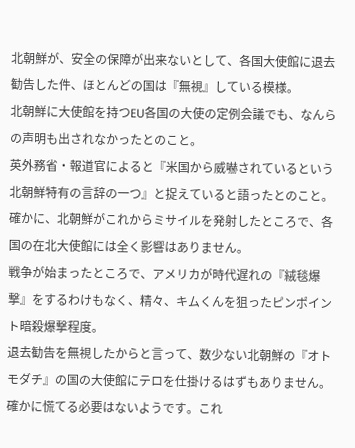北朝鮮が、安全の保障が出来ないとして、各国大使館に退去勧告した件、ほとんどの国は『無視』している模様。
北朝鮮に大使館を持つEU各国の大使の定例会議でも、なんらの声明も出されなかったとのこと。
英外務省・報道官によると『米国から威嚇されているという北朝鮮特有の言辞の一つ』と捉えていると語ったとのこと。
確かに、北朝鮮がこれからミサイルを発射したところで、各国の在北大使館には全く影響はありません。
戦争が始まったところで、アメリカが時代遅れの『絨毯爆撃』をするわけもなく、精々、キムくんを狙ったピンポイント暗殺爆撃程度。
退去勧告を無視したからと言って、数少ない北朝鮮の『オトモダチ』の国の大使館にテロを仕掛けるはずもありません。
確かに慌てる必要はないようです。これ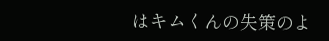はキムくんの失策のよ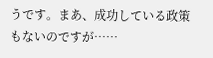うです。まあ、成功している政策もないのですが……